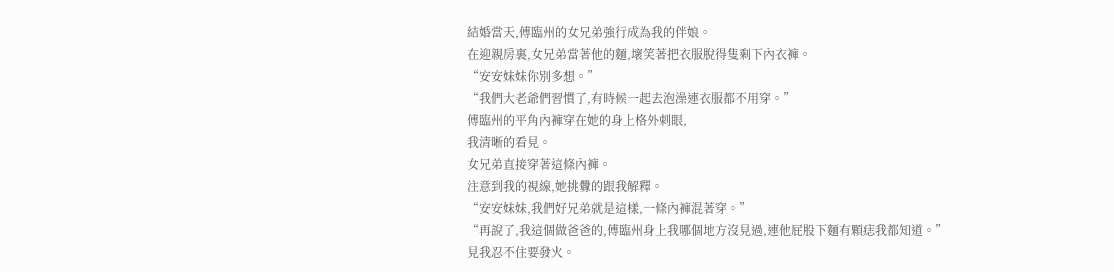結婚當天,傅臨州的女兄弟強行成為我的伴娘。
在迎親房裏,女兄弟當著他的麵,壞笑著把衣服脫得隻剩下內衣褲。
“安安妹妹你別多想。”
“我們大老爺們習慣了,有時候一起去泡澡連衣服都不用穿。”
傅臨州的平角內褲穿在她的身上格外刺眼,
我清晰的看見。
女兄弟直接穿著這條內褲。
注意到我的視線,她挑釁的跟我解釋。
“安安妹妹,我們好兄弟就是這樣,一條內褲混著穿。”
“再說了,我這個做爸爸的,傅臨州身上我哪個地方沒見過,連他屁股下麵有顆痣我都知道。”
見我忍不住要發火。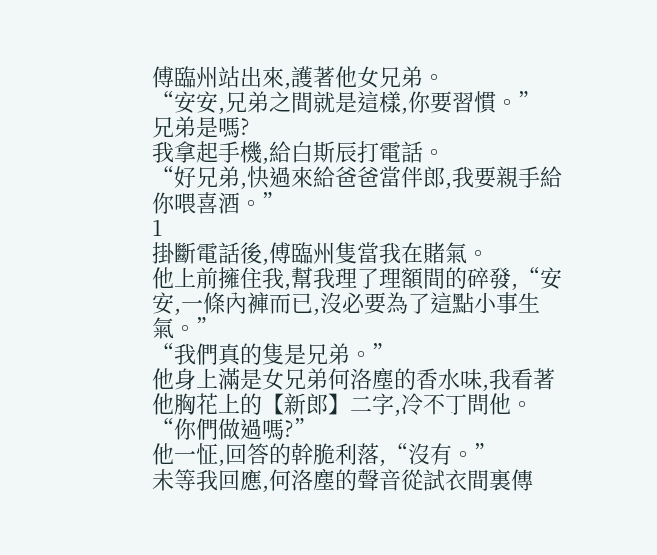傅臨州站出來,護著他女兄弟。
“安安,兄弟之間就是這樣,你要習慣。”
兄弟是嗎?
我拿起手機,給白斯辰打電話。
“好兄弟,快過來給爸爸當伴郎,我要親手給你喂喜酒。”
1
掛斷電話後,傅臨州隻當我在賭氣。
他上前擁住我,幫我理了理額間的碎發,“安安,一條內褲而已,沒必要為了這點小事生氣。”
“我們真的隻是兄弟。”
他身上滿是女兄弟何洛塵的香水味,我看著他胸花上的【新郎】二字,冷不丁問他。
“你們做過嗎?”
他一怔,回答的幹脆利落,“沒有。”
未等我回應,何洛塵的聲音從試衣間裏傳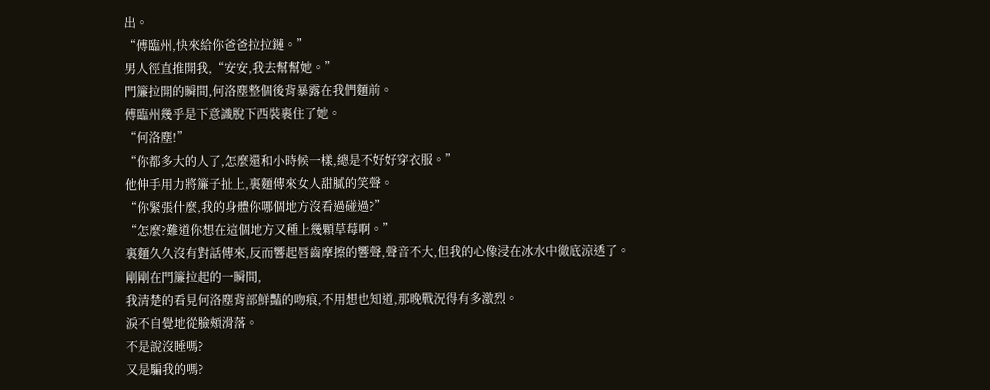出。
“傅臨州,快來給你爸爸拉拉鏈。”
男人徑直推開我,“安安,我去幫幫她。”
門簾拉開的瞬間,何洛塵整個後背暴露在我們麵前。
傅臨州幾乎是下意識脫下西裝裹住了她。
“何洛塵!”
“你都多大的人了,怎麼還和小時候一樣,總是不好好穿衣服。”
他伸手用力將簾子扯上,裏麵傳來女人甜膩的笑聲。
“你緊張什麼,我的身體你哪個地方沒看過碰過?”
“怎麼?難道你想在這個地方又種上幾顆草莓啊。”
裏麵久久沒有對話傳來,反而響起唇齒摩擦的響聲,聲音不大,但我的心像浸在冰水中徹底涼透了。
剛剛在門簾拉起的一瞬間,
我清楚的看見何洛塵背部鮮豔的吻痕,不用想也知道,那晚戰況得有多激烈。
淚不自覺地從臉頰滑落。
不是說沒睡嗎?
又是騙我的嗎?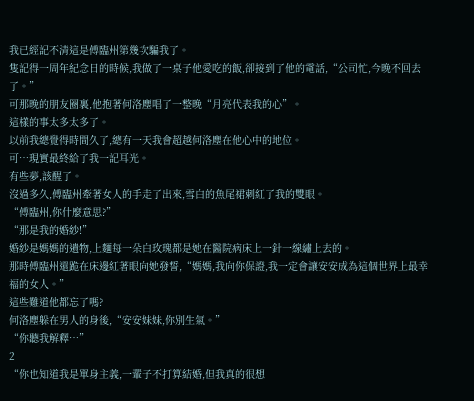我已經記不清這是傅臨州第幾次騙我了。
隻記得一周年紀念日的時候,我做了一桌子他愛吃的飯,卻接到了他的電話,“公司忙,今晚不回去了。”
可那晚的朋友圈裏,他抱著何洛塵唱了一整晚“月亮代表我的心”。
這樣的事太多太多了。
以前我總覺得時間久了,總有一天我會超越何洛塵在他心中的地位。
可…現實最終給了我一記耳光。
有些夢,該醒了。
沒過多久,傅臨州牽著女人的手走了出來,雪白的魚尾裙刺紅了我的雙眼。
“傅臨州,你什麼意思?”
“那是我的婚紗!”
婚紗是媽媽的遺物,上麵每一朵白玫瑰都是她在醫院病床上一針一線繡上去的。
那時傅臨州還跪在床邊紅著眼向她發誓,“媽媽,我向你保證,我一定會讓安安成為這個世界上最幸福的女人。”
這些難道他都忘了嗎?
何洛塵躲在男人的身後,“安安妹妹,你別生氣。”
“你聽我解釋…”
2
“你也知道我是單身主義,一輩子不打算結婚,但我真的很想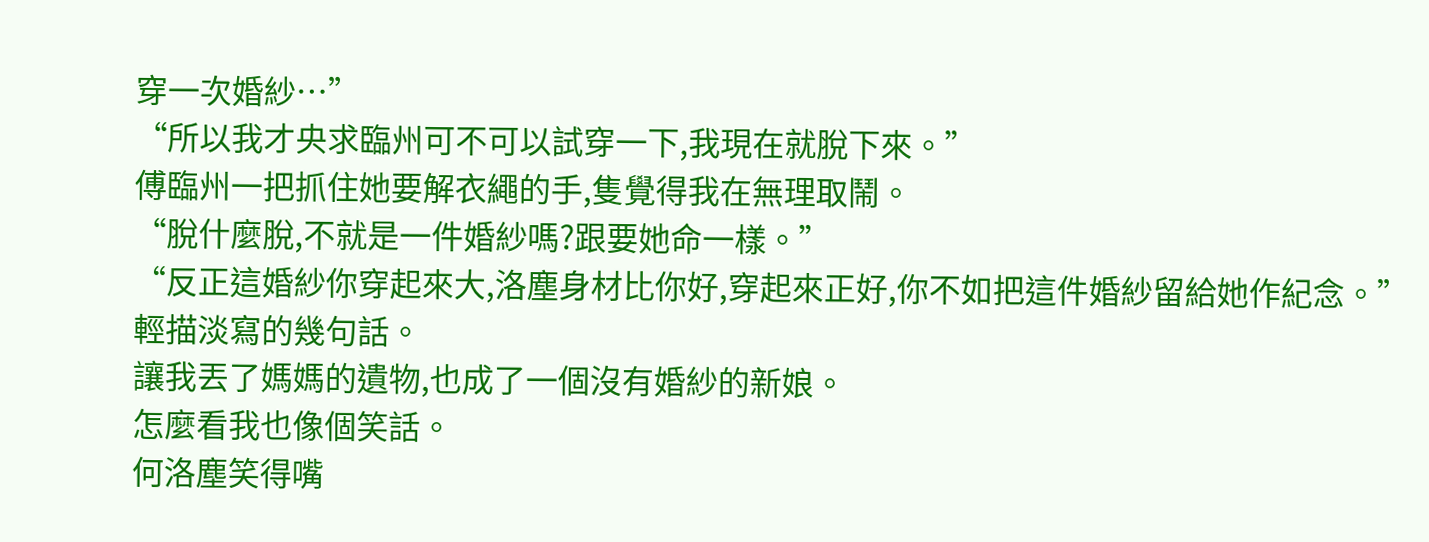穿一次婚紗…”
“所以我才央求臨州可不可以試穿一下,我現在就脫下來。”
傅臨州一把抓住她要解衣繩的手,隻覺得我在無理取鬧。
“脫什麼脫,不就是一件婚紗嗎?跟要她命一樣。”
“反正這婚紗你穿起來大,洛塵身材比你好,穿起來正好,你不如把這件婚紗留給她作紀念。”
輕描淡寫的幾句話。
讓我丟了媽媽的遺物,也成了一個沒有婚紗的新娘。
怎麼看我也像個笑話。
何洛塵笑得嘴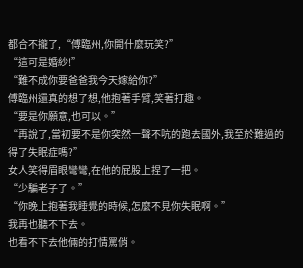都合不攏了,“傅臨州,你開什麼玩笑?”
“這可是婚紗!”
“難不成你要爸爸我今天嫁給你?”
傅臨州還真的想了想,他抱著手臂,笑著打趣。
“要是你願意,也可以。”
“再說了,當初要不是你突然一聲不吭的跑去國外,我至於難過的得了失眠症嗎?”
女人笑得眉眼彎彎,在他的屁股上捏了一把。
“少騙老子了。”
“你晚上抱著我睡覺的時候,怎麼不見你失眠啊。”
我再也聽不下去。
也看不下去他倆的打情罵俏。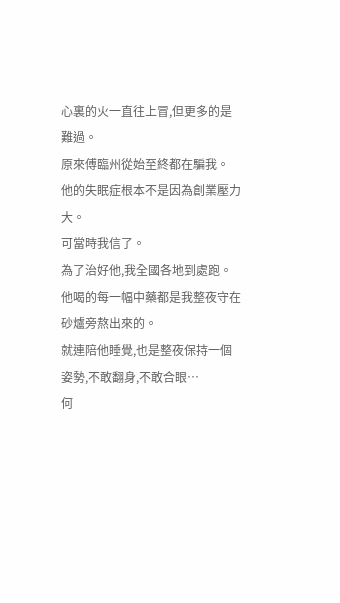心裏的火一直往上冒,但更多的是難過。
原來傅臨州從始至終都在騙我。
他的失眠症根本不是因為創業壓力大。
可當時我信了。
為了治好他,我全國各地到處跑。
他喝的每一幅中藥都是我整夜守在砂爐旁熬出來的。
就連陪他睡覺,也是整夜保持一個姿勢,不敢翻身,不敢合眼…
何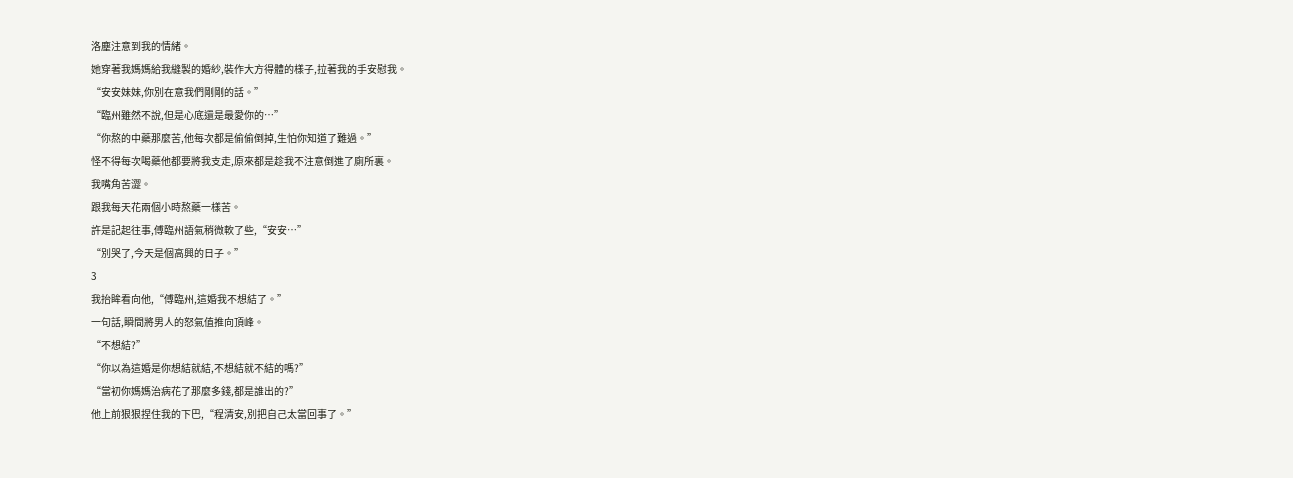洛塵注意到我的情緒。
她穿著我媽媽給我縫製的婚紗,裝作大方得體的樣子,拉著我的手安慰我。
“安安妹妹,你別在意我們剛剛的話。”
“臨州雖然不說,但是心底還是最愛你的…”
“你熬的中藥那麼苦,他每次都是偷偷倒掉,生怕你知道了難過。”
怪不得每次喝藥他都要將我支走,原來都是趁我不注意倒進了廁所裏。
我嘴角苦澀。
跟我每天花兩個小時熬藥一樣苦。
許是記起往事,傅臨州語氣稍微軟了些,“安安…”
“別哭了,今天是個高興的日子。”
3
我抬眸看向他,“傅臨州,這婚我不想結了。”
一句話,瞬間將男人的怒氣值推向頂峰。
“不想結?”
“你以為這婚是你想結就結,不想結就不結的嗎?”
“當初你媽媽治病花了那麼多錢,都是誰出的?”
他上前狠狠捏住我的下巴,“程清安,別把自己太當回事了。”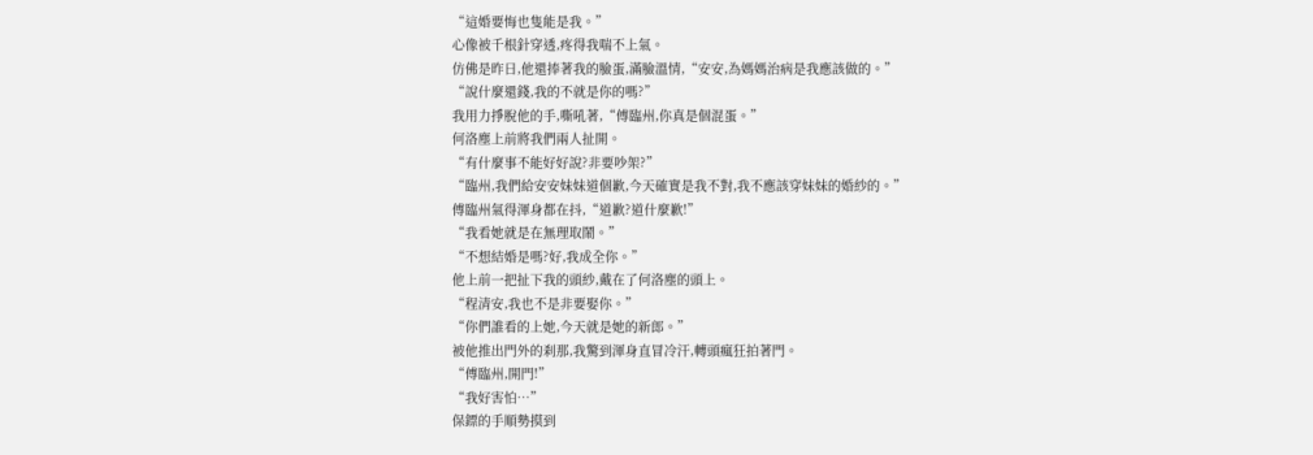“這婚要悔也隻能是我。”
心像被千根針穿透,疼得我喘不上氣。
仿佛是昨日,他還捧著我的臉蛋,滿臉溫情,“安安,為媽媽治病是我應該做的。”
“說什麼還錢,我的不就是你的嗎?”
我用力掙脫他的手,嘶吼著,“傅臨州,你真是個混蛋。”
何洛塵上前將我們兩人扯開。
“有什麼事不能好好說?非要吵架?”
“臨州,我們給安安妹妹道個歉,今天確實是我不對,我不應該穿妹妹的婚紗的。”
傅臨州氣得渾身都在抖,“道歉?道什麼歉!”
“我看她就是在無理取鬧。”
“不想結婚是嗎?好,我成全你。”
他上前一把扯下我的頭紗,戴在了何洛塵的頭上。
“程清安,我也不是非要娶你。”
“你們誰看的上她,今天就是她的新郎。”
被他推出門外的刹那,我驚到渾身直冒冷汗,轉頭瘋狂拍著門。
“傅臨州,開門!”
“我好害怕…”
保鏢的手順勢摸到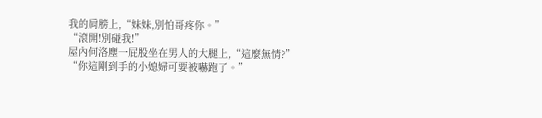我的肩膀上,“妹妹,別怕哥疼你。”
“滾開!別碰我!”
屋內何洛塵一屁股坐在男人的大腿上,“這麼無情?”
“你這剛到手的小媳婦可要被嚇跑了。”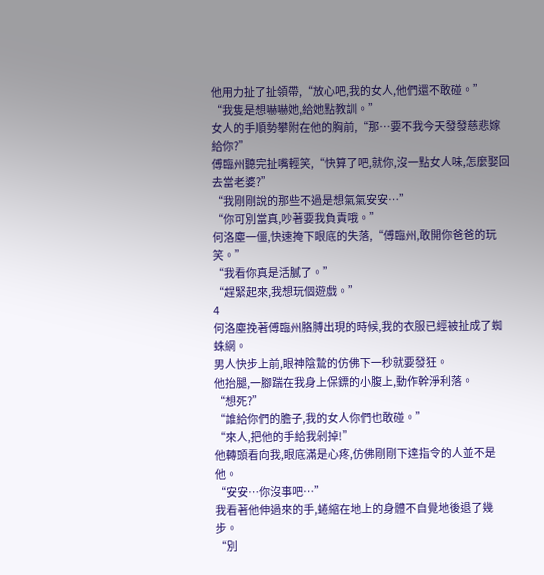他用力扯了扯領帶,“放心吧,我的女人,他們還不敢碰。”
“我隻是想嚇嚇她,給她點教訓。”
女人的手順勢攀附在他的胸前,“那…要不我今天發發慈悲嫁給你?”
傅臨州聽完扯嘴輕笑,“快算了吧,就你,沒一點女人味,怎麼娶回去當老婆?”
“我剛剛說的那些不過是想氣氣安安…”
“你可別當真,吵著要我負責哦。”
何洛塵一僵,快速掩下眼底的失落,“傅臨州,敢開你爸爸的玩笑。”
“我看你真是活膩了。”
“趕緊起來,我想玩個遊戲。”
4
何洛塵挽著傅臨州胳膊出現的時候,我的衣服已經被扯成了蜘蛛網。
男人快步上前,眼神陰鷙的仿佛下一秒就要發狂。
他抬腿,一腳踹在我身上保鏢的小腹上,動作幹淨利落。
“想死?”
“誰給你們的膽子,我的女人你們也敢碰。”
“來人,把他的手給我剁掉!”
他轉頭看向我,眼底滿是心疼,仿佛剛剛下達指令的人並不是他。
“安安…你沒事吧…”
我看著他伸過來的手,蜷縮在地上的身體不自覺地後退了幾步。
“別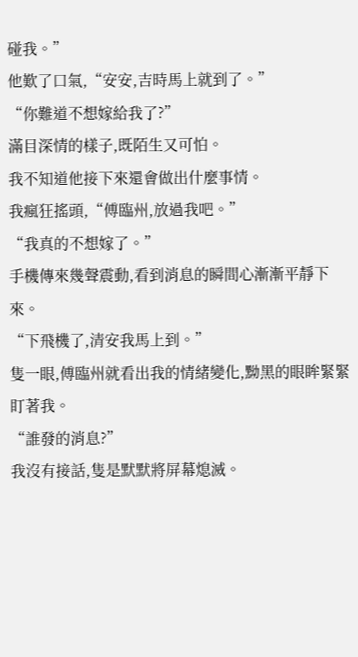碰我。”
他歎了口氣,“安安,吉時馬上就到了。”
“你難道不想嫁給我了?”
滿目深情的樣子,既陌生又可怕。
我不知道他接下來還會做出什麼事情。
我瘋狂搖頭,“傅臨州,放過我吧。”
“我真的不想嫁了。”
手機傳來幾聲震動,看到消息的瞬間心漸漸平靜下來。
“下飛機了,清安我馬上到。”
隻一眼,傅臨州就看出我的情緒變化,黝黑的眼眸緊緊盯著我。
“誰發的消息?”
我沒有接話,隻是默默將屏幕熄滅。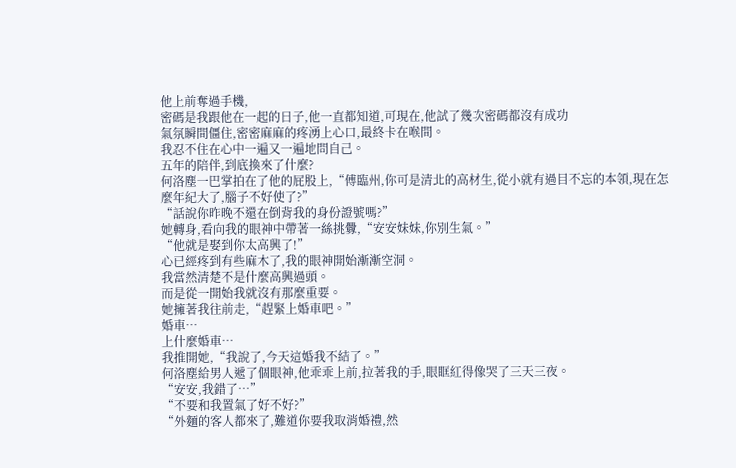他上前奪過手機,
密碼是我跟他在一起的日子,他一直都知道,可現在,他試了幾次密碼都沒有成功
氣氛瞬間僵住,密密麻麻的疼湧上心口,最終卡在喉間。
我忍不住在心中一遍又一遍地問自己。
五年的陪伴,到底換來了什麼?
何洛塵一巴掌拍在了他的屁股上,“傅臨州,你可是清北的高材生,從小就有過目不忘的本領,現在怎麼年紀大了,腦子不好使了?”
“話說你昨晚不還在倒背我的身份證號嗎?”
她轉身,看向我的眼神中帶著一絲挑釁,“安安妹妹,你別生氣。”
“他就是娶到你太高興了!”
心已經疼到有些麻木了,我的眼神開始漸漸空洞。
我當然清楚不是什麼高興過頭。
而是從一開始我就沒有那麼重要。
她擁著我往前走,“趕緊上婚車吧。”
婚車…
上什麼婚車…
我推開她,“我說了,今天這婚我不結了。”
何洛塵給男人遞了個眼神,他乖乖上前,拉著我的手,眼眶紅得像哭了三天三夜。
“安安,我錯了…”
“不要和我置氣了好不好?”
“外麵的客人都來了,難道你要我取消婚禮,然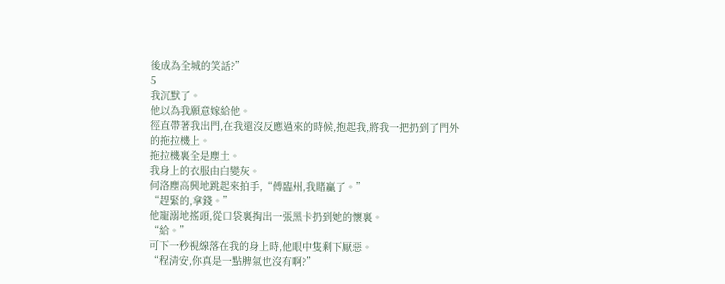後成為全城的笑話?”
5
我沉默了。
他以為我願意嫁給他。
徑直帶著我出門,在我還沒反應過來的時候,抱起我,將我一把扔到了門外的拖拉機上。
拖拉機裏全是塵土。
我身上的衣服由白變灰。
何洛塵高興地跳起來拍手,“傅臨州,我賭贏了。”
“趕緊的,拿錢。”
他寵溺地搖頭,從口袋裏掏出一張黑卡扔到她的懷裏。
“給。”
可下一秒視線落在我的身上時,他眼中隻剩下厭惡。
“程清安,你真是一點脾氣也沒有啊?”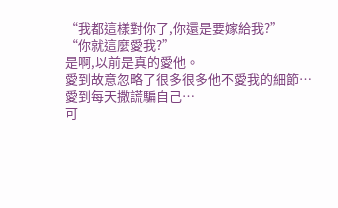“我都這樣對你了,你還是要嫁給我?”
“你就這麼愛我?”
是啊,以前是真的愛他。
愛到故意忽略了很多很多他不愛我的細節…
愛到每天撒謊騙自己…
可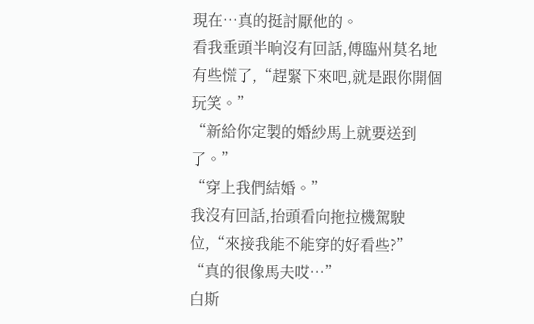現在…真的挺討厭他的。
看我垂頭半晌沒有回話,傅臨州莫名地有些慌了,“趕緊下來吧,就是跟你開個玩笑。”
“新給你定製的婚紗馬上就要送到了。”
“穿上我們結婚。”
我沒有回話,抬頭看向拖拉機駕駛位,“來接我能不能穿的好看些?”
“真的很像馬夫哎…”
白斯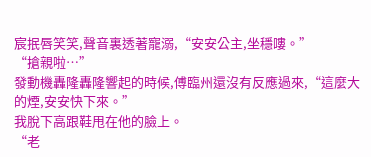宸抿唇笑笑,聲音裏透著寵溺,“安安公主,坐穩嘍。”
“搶親啦…”
發動機轟隆轟隆響起的時候,傅臨州還沒有反應過來,“這麼大的煙,安安快下來。”
我脫下高跟鞋甩在他的臉上。
“老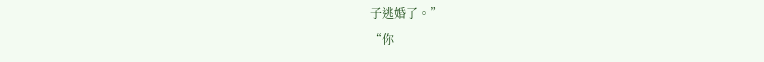子逃婚了。”
“你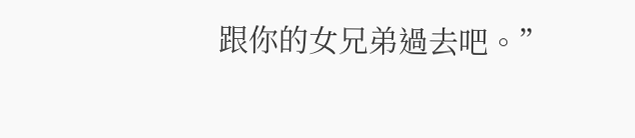跟你的女兄弟過去吧。”